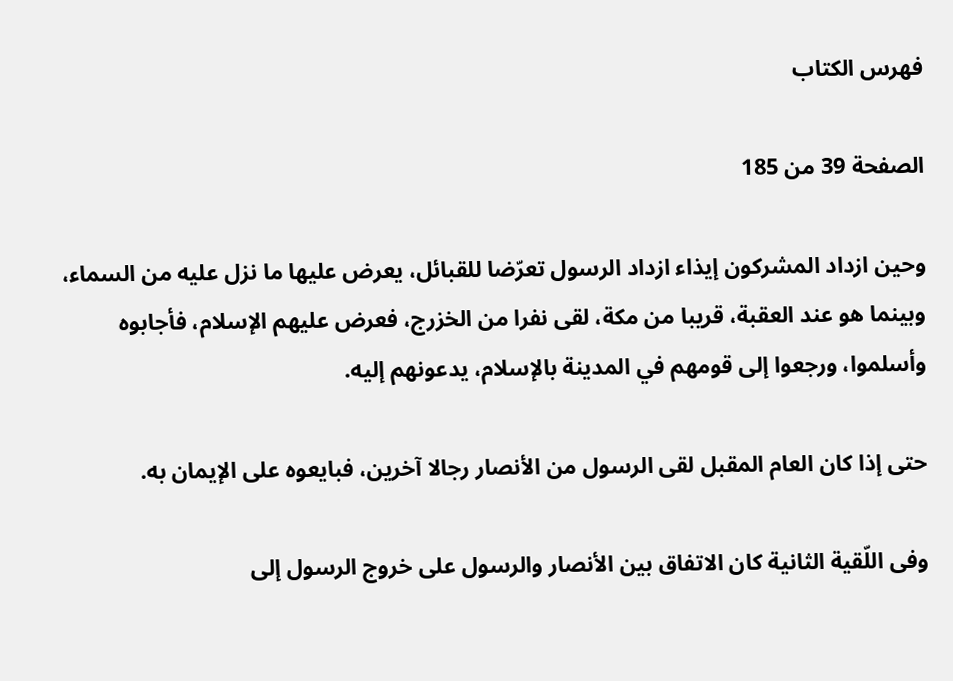فهرس الكتاب

الصفحة 39 من 185

وحين ازداد المشركون إيذاء ازداد الرسول تعرّضا للقبائل، يعرض عليها ما نزل عليه من السماء، وبينما هو عند العقبة، قريبا من مكة، لقى نفرا من الخزرج، فعرض عليهم الإسلام، فأجابوه وأسلموا، ورجعوا إلى قومهم في المدينة بالإسلام، يدعونهم إليه.

حتى إذا كان العام المقبل لقى الرسول من الأنصار رجالا آخرين، فبايعوه على الإيمان به.

وفى اللّقية الثانية كان الاتفاق بين الأنصار والرسول على خروج الرسول إلى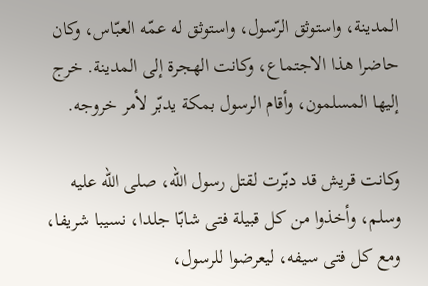المدينة، واستوثق الرّسول، واستوثق له عمّه العبّاس، وكان حاضرا هذا الاجتماع، وكانت الهجرة إلى المدينة. خرج إليها المسلمون، وأقام الرسول بمكة يدبّر لأمر خروجه.

وكانت قريش قد دبّرت لقتل رسول الله، صلى الله عليه وسلم، وأخذوا من كل قبيلة فتى شابّا جلدا، نسيبا شريفا، ومع كل فتى سيفه، ليعرضوا للرسول،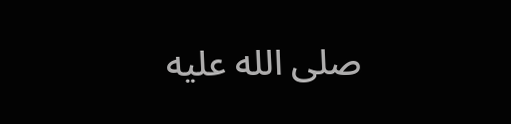صلى الله عليه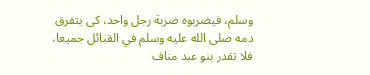وسلم، فيضربوه ضربة رجل واحد، كى يتفرق دمه صلى الله عليه وسلم في القبائل جميعا، فلا تقدر بنو عبد مناف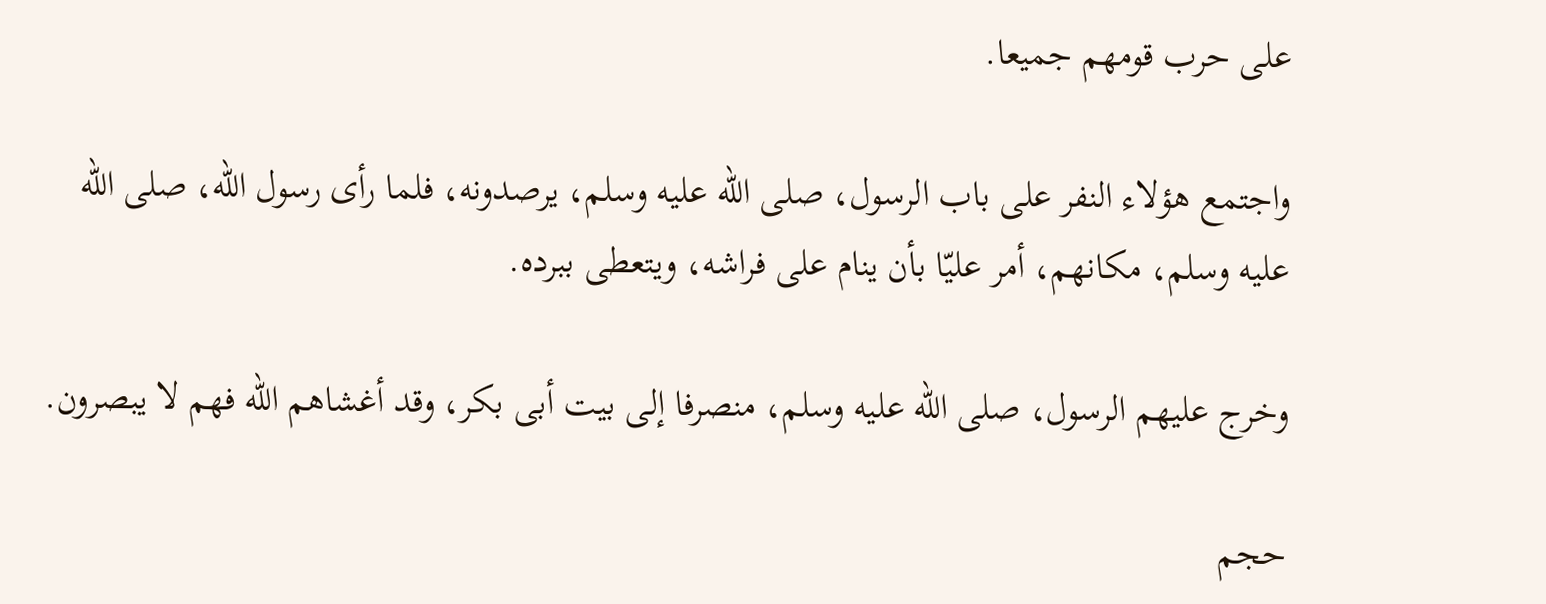على حرب قومهم جميعا.

واجتمع هؤلاء النفر على باب الرسول، صلى الله عليه وسلم، يرصدونه، فلما رأى رسول الله، صلى الله عليه وسلم، مكانهم، أمر عليّا بأن ينام على فراشه، ويتعطى ببرده.

وخرج عليهم الرسول، صلى الله عليه وسلم، منصرفا إلى بيت أبى بكر، وقد أغشاهم الله فهم لا يبصرون.

حجم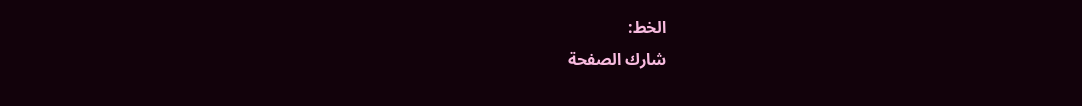الخط:
شارك الصفحة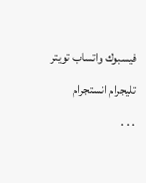فيسبوك واتساب تويتر تليجرام انستجرام
. . .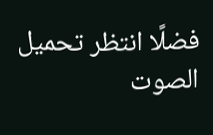فضلًا انتظر تحميل الصوت